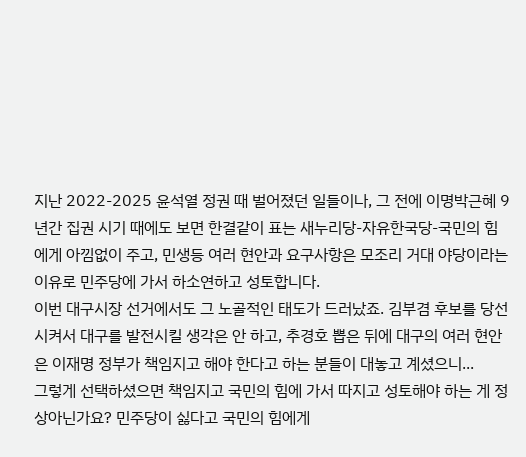지난 2022-2025 윤석열 정권 때 벌어졌던 일들이나, 그 전에 이명박근혜 9년간 집권 시기 때에도 보면 한결같이 표는 새누리당-자유한국당-국민의 힘에게 아낌없이 주고, 민생등 여러 현안과 요구사항은 모조리 거대 야당이라는 이유로 민주당에 가서 하소연하고 성토합니다.
이번 대구시장 선거에서도 그 노골적인 태도가 드러났죠. 김부겸 후보를 당선시켜서 대구를 발전시킬 생각은 안 하고, 추경호 뽑은 뒤에 대구의 여러 현안은 이재명 정부가 책임지고 해야 한다고 하는 분들이 대놓고 계셨으니...
그렇게 선택하셨으면 책임지고 국민의 힘에 가서 따지고 성토해야 하는 게 정상아닌가요? 민주당이 싫다고 국민의 힘에게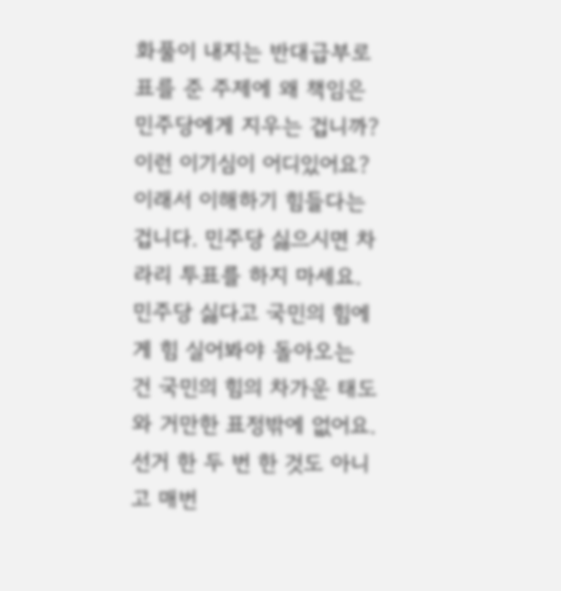화풀이 내지는 반대급부로 표를 준 주제에 왜 책임은 민주당에게 지우는 겁니까? 이런 이기심이 어디있어요?
이래서 이해하기 힘들다는 겁니다. 민주당 싫으시면 차라리 투표를 하지 마세요. 민주당 싫다고 국민의 힘에게 힘 실어봐야 돌아오는 건 국민의 힘의 차가운 태도와 거만한 표정밖에 없어요. 선거 한 두 번 한 것도 아니고 매번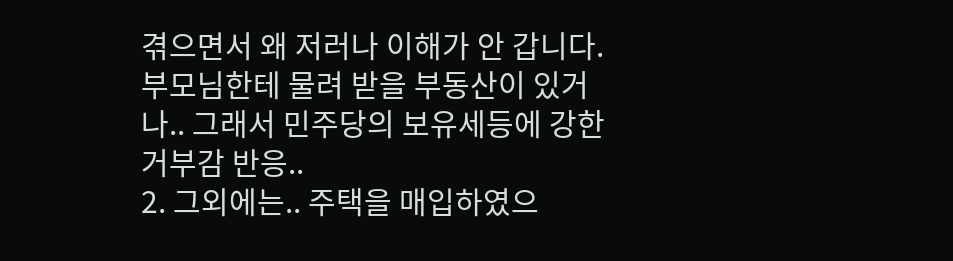겪으면서 왜 저러나 이해가 안 갑니다.
부모님한테 물려 받을 부동산이 있거나.. 그래서 민주당의 보유세등에 강한 거부감 반응..
2. 그외에는.. 주택을 매입하였으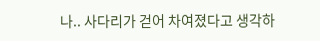나.. 사다리가 걷어 차여졌다고 생각하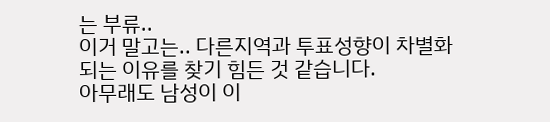는 부류..
이거 말고는.. 다른지역과 투표성향이 차별화되는 이유를 찾기 힘든 것 같습니다.
아무래도 남성이 이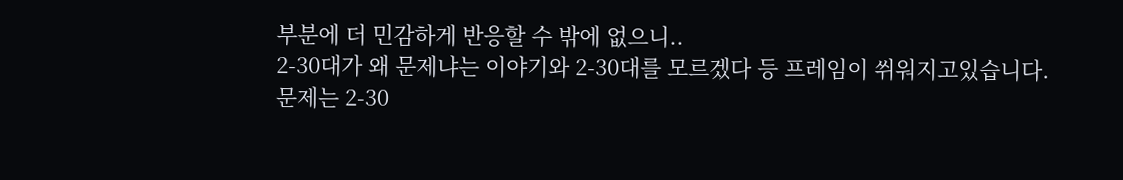부분에 더 민감하게 반응할 수 밖에 없으니..
2-30대가 왜 문제냐는 이야기와 2-30대를 모르겠다 등 프레임이 쒸워지고있습니다.
문제는 2-30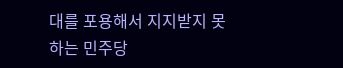대를 포용해서 지지받지 못하는 민주당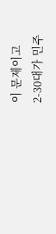이 문제이고
2-30대가 민주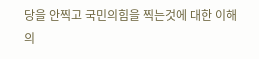당을 안찍고 국민의힘을 찍는것에 대한 이해의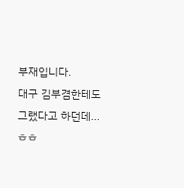부재입니다.
대구 김부겸한테도 그랬다고 하던데...ㅎㅎ